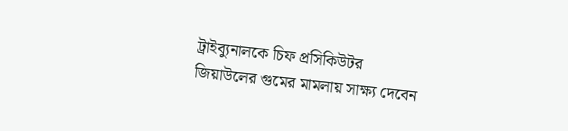ট্রাইব্যুনালকে চিফ প্রসিকিউটর
জিয়াউলের গুমের মামলায় সাক্ষ্য দেবেন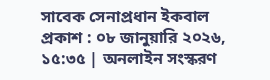সাবেক সেনাপ্রধান ইকবাল
প্রকাশ : ০৮ জানুয়ারি ২০২৬, ১৫:৩৫ | অনলাইন সংস্করণ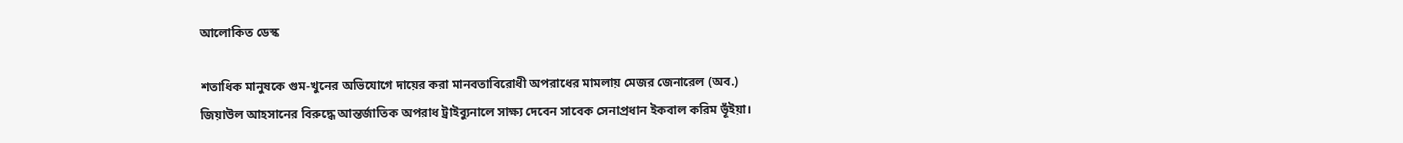আলোকিত ডেস্ক

শতাধিক মানুষকে গুম-খুনের অভিযোগে দায়ের করা মানবতাবিরোধী অপরাধের মামলায় মেজর জেনারেল (অব.) জিয়াউল আহসানের বিরুদ্ধে আন্তর্জাতিক অপরাধ ট্রাইব্যুনালে সাক্ষ্য দেবেন সাবেক সেনাপ্রধান ইকবাল করিম ভূঁইয়া।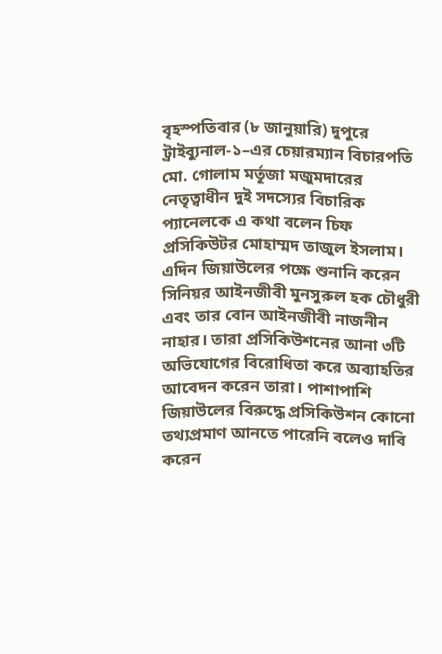বৃহস্পতিবার (৮ জানুয়ারি) দুপুরে ট্রাইব্যুনাল-১–এর চেয়ারম্যান বিচারপতি মো. গোলাম মর্তূজা মজুমদারের নেতৃত্বাধীন দুই সদস্যের বিচারিক প্যানেলকে এ কথা বলেন চিফ প্রসিকিউটর মোহাম্মদ তাজুল ইসলাম।
এদিন জিয়াউলের পক্ষে শুনানি করেন সিনিয়র আইনজীবী মুনসুরুল হক চৌধুরী এবং তার বোন আইনজীবী নাজনীন নাহার। তারা প্রসিকিউশনের আনা ৩টি অভিযোগের বিরোধিতা করে অব্যাহতির আবেদন করেন তারা। পাশাপাশি জিয়াউলের বিরুদ্ধে প্রসিকিউশন কোনো তথ্যপ্রমাণ আনতে পারেনি বলেও দাবি করেন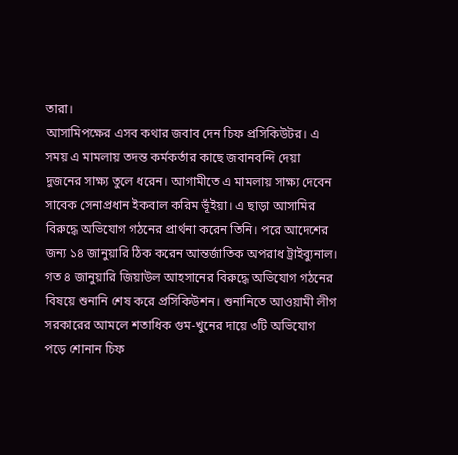তারা।
আসামিপক্ষের এসব কথার জবাব দেন চিফ প্রসিকিউটর। এ সময় এ মামলায় তদন্ত কর্মকর্তার কাছে জবানবন্দি দেয়া দুজনের সাক্ষ্য তুলে ধরেন। আগামীতে এ মামলায় সাক্ষ্য দেবেন সাবেক সেনাপ্রধান ইকবাল করিম ভূঁইয়া। এ ছাড়া আসামির বিরুদ্ধে অভিযোগ গঠনের প্রার্থনা করেন তিনি। পরে আদেশের জন্য ১৪ জানুয়ারি ঠিক করেন আন্তর্জাতিক অপরাধ ট্রাইব্যুনাল।
গত ৪ জানুয়ারি জিয়াউল আহসানের বিরুদ্ধে অভিযোগ গঠনের বিষয়ে শুনানি শেষ করে প্রসিকিউশন। শুনানিতে আওয়ামী লীগ সরকারের আমলে শতাধিক গুম-খুনের দায়ে ৩টি অভিযোগ পড়ে শোনান চিফ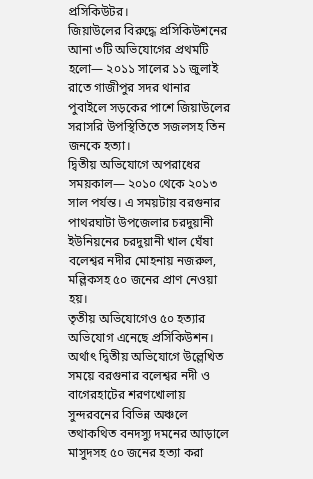প্রসিকিউটর।
জিয়াউলের বিরুদ্ধে প্রসিকিউশনের আনা ৩টি অভিযোগের প্রথমটি হলো— ২০১১ সালের ১১ জুলাই রাতে গাজীপুর সদর থানার পুবাইলে সড়কের পাশে জিয়াউলের সরাসরি উপস্থিতিতে সজলসহ তিন জনকে হত্যা।
দ্বিতীয় অভিযোগে অপরাধের সময়কাল— ২০১০ থেকে ২০১৩ সাল পর্যন্ত। এ সময়টায় বরগুনার পাথরঘাটা উপজেলার চরদুয়ানী ইউনিয়নের চরদুয়ানী খাল ঘেঁষা বলেশ্বর নদীর মোহনায় নজরুল, মল্লিকসহ ৫০ জনের প্রাণ নেওয়া হয়।
তৃতীয় অভিযোগেও ৫০ হত্যার অভিযোগ এনেছে প্রসিকিউশন। অর্থাৎ দ্বিতীয় অভিযোগে উল্লেখিত সময়ে বরগুনার বলেশ্বর নদী ও বাগেরহাটের শরণখোলায় সুন্দরবনের বিভিন্ন অঞ্চলে তথাকথিত বনদস্যু দমনের আড়ালে মাসুদসহ ৫০ জনের হত্যা করা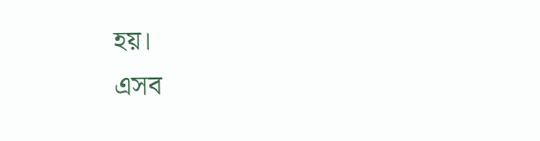হয়।
এসব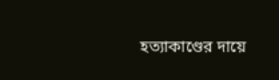হত্যাকাণ্ডের দায়ে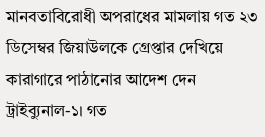মানবতাবিরোধী অপরাধের মামলায় গত ২৩ ডিসেম্বর জিয়াউলকে গ্রেপ্তার দেখিয়ে কারাগারে পাঠানোর আদেশ দেন ট্রাইব্যুনাল-১। গত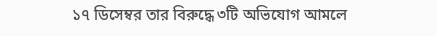১৭ ডিসেম্বর তার বিরুদ্ধে ৩টি অভিযোগ আমলে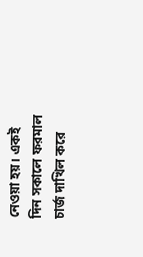নেওয়া হয়। একই দিন সকালে ফরমাল চার্জ দাখিল করে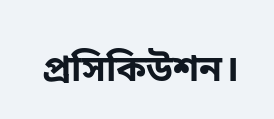প্রসিকিউশন।